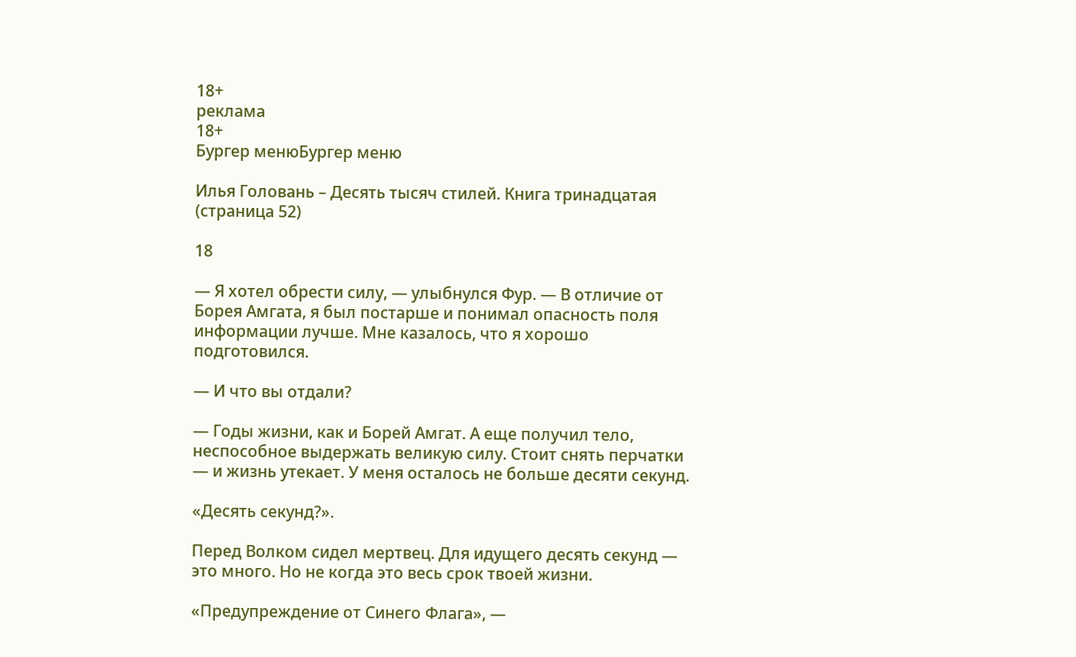18+
реклама
18+
Бургер менюБургер меню

Илья Головань – Десять тысяч стилей. Книга тринадцатая (страница 52)

18

— Я хотел обрести силу, — улыбнулся Фур. — В отличие от Борея Амгата, я был постарше и понимал опасность поля информации лучше. Мне казалось, что я хорошо подготовился.

— И что вы отдали?

— Годы жизни, как и Борей Амгат. А еще получил тело, неспособное выдержать великую силу. Стоит снять перчатки — и жизнь утекает. У меня осталось не больше десяти секунд.

«Десять секунд?».

Перед Волком сидел мертвец. Для идущего десять секунд — это много. Но не когда это весь срок твоей жизни.

«Предупреждение от Синего Флага», —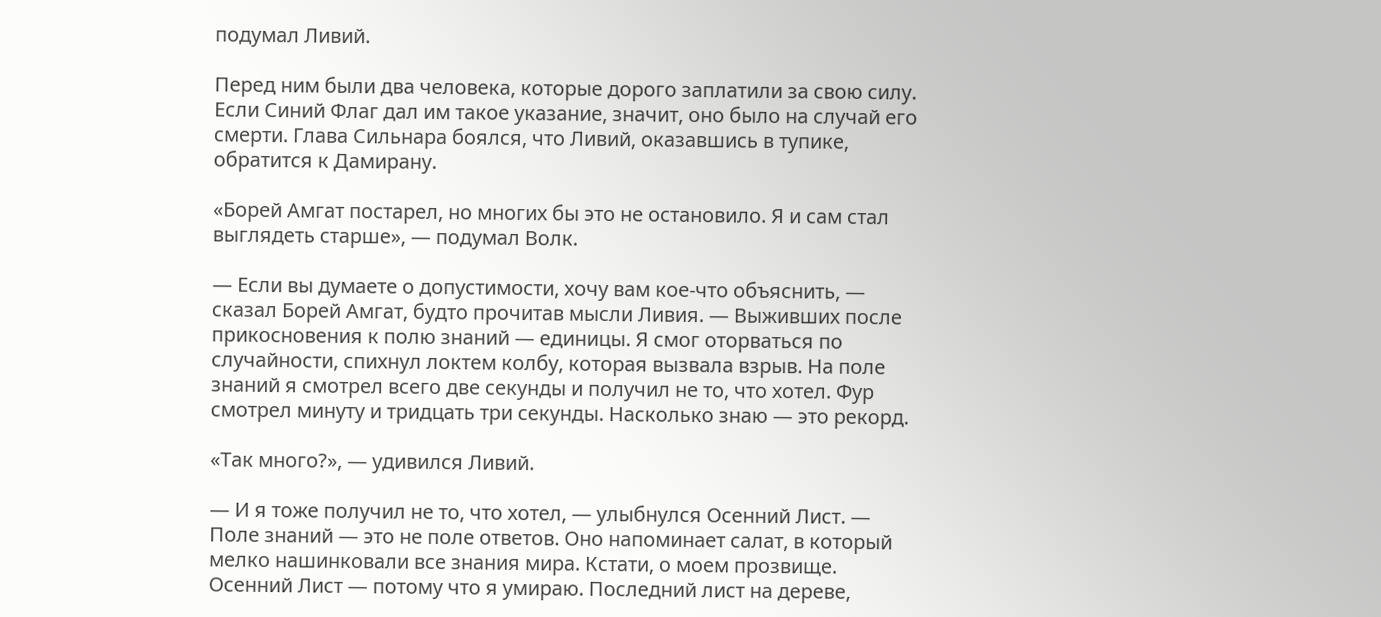подумал Ливий.

Перед ним были два человека, которые дорого заплатили за свою силу. Если Синий Флаг дал им такое указание, значит, оно было на случай его смерти. Глава Сильнара боялся, что Ливий, оказавшись в тупике, обратится к Дамирану.

«Борей Амгат постарел, но многих бы это не остановило. Я и сам стал выглядеть старше», — подумал Волк.

— Если вы думаете о допустимости, хочу вам кое-что объяснить, — сказал Борей Амгат, будто прочитав мысли Ливия. — Выживших после прикосновения к полю знаний — единицы. Я смог оторваться по случайности, спихнул локтем колбу, которая вызвала взрыв. На поле знаний я смотрел всего две секунды и получил не то, что хотел. Фур смотрел минуту и тридцать три секунды. Насколько знаю — это рекорд.

«Так много?», — удивился Ливий.

— И я тоже получил не то, что хотел, — улыбнулся Осенний Лист. — Поле знаний — это не поле ответов. Оно напоминает салат, в который мелко нашинковали все знания мира. Кстати, о моем прозвище. Осенний Лист — потому что я умираю. Последний лист на дереве,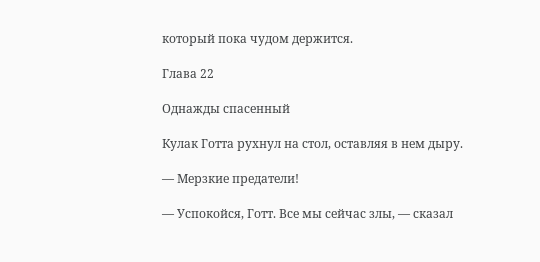который пока чудом держится.

Глава 22

Однажды спасенный

Кулак Готта рухнул на стол, оставляя в нем дыру.

— Мерзкие предатели!

— Успокойся, Готт. Все мы сейчас злы, — сказал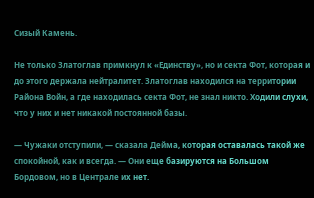Сизый Камень.

Не только Златоглав примкнул к «Единству», но и секта Фот, которая и до этого держала нейтралитет. Златоглав находился на территории Района Войн, а где находилась секта Фот, не знал никто. Ходили слухи, что у них и нет никакой постоянной базы.

— Чужаки отступили, — сказала Дейма, которая оставалась такой же спокойной, как и всегда. — Они еще базируются на Большом Бордовом, но в Централе их нет.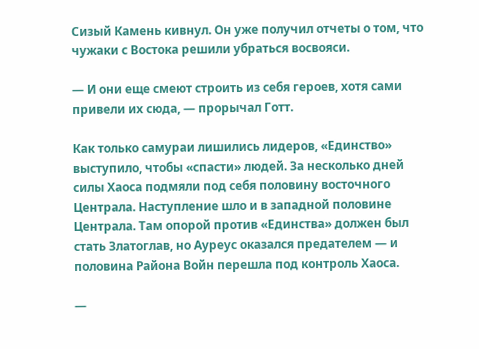Сизый Камень кивнул. Он уже получил отчеты о том, что чужаки с Востока решили убраться восвояси.

— И они еще смеют строить из себя героев, хотя сами привели их сюда, — прорычал Готт.

Как только самураи лишились лидеров, «Единство» выступило, чтобы «спасти» людей. За несколько дней силы Хаоса подмяли под себя половину восточного Централа. Наступление шло и в западной половине Централа. Там опорой против «Единства» должен был стать Златоглав, но Ауреус оказался предателем — и половина Района Войн перешла под контроль Хаоса.

—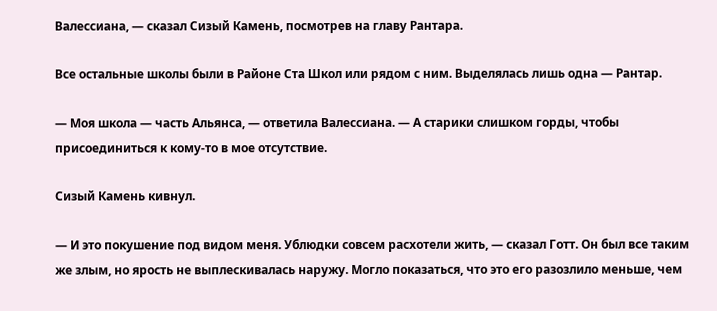Валессиана, — сказал Сизый Камень, посмотрев на главу Рантара.

Все остальные школы были в Районе Ста Школ или рядом с ним. Выделялась лишь одна — Рантар.

— Моя школа — часть Альянса, — ответила Валессиана. — А старики слишком горды, чтобы присоединиться к кому-то в мое отсутствие.

Сизый Камень кивнул.

— И это покушение под видом меня. Ублюдки совсем расхотели жить, — сказал Готт. Он был все таким же злым, но ярость не выплескивалась наружу. Могло показаться, что это его разозлило меньше, чем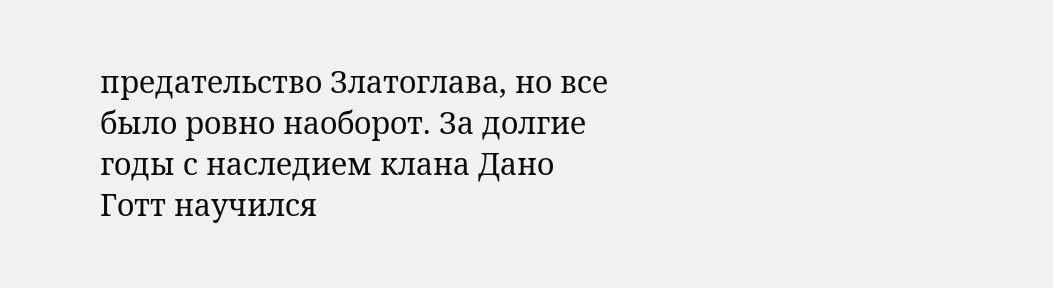предательство Златоглава, но все было ровно наоборот. За долгие годы с наследием клана Дано Готт научился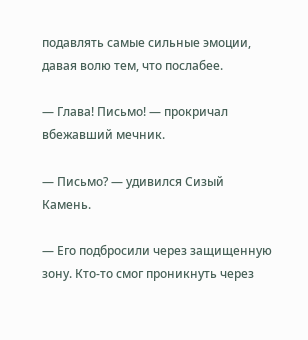подавлять самые сильные эмоции, давая волю тем, что послабее.

— Глава! Письмо! — прокричал вбежавший мечник.

— Письмо? — удивился Сизый Камень.

— Его подбросили через защищенную зону. Кто-то смог проникнуть через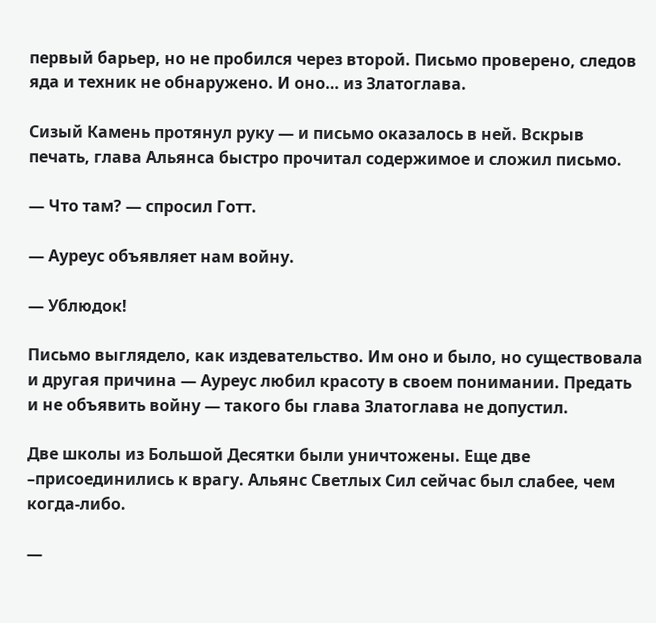первый барьер, но не пробился через второй. Письмо проверено, следов яда и техник не обнаружено. И оно… из Златоглава.

Сизый Камень протянул руку — и письмо оказалось в ней. Вскрыв печать, глава Альянса быстро прочитал содержимое и сложил письмо.

— Что там? — спросил Готт.

— Ауреус объявляет нам войну.

— Ублюдок!

Письмо выглядело, как издевательство. Им оно и было, но существовала и другая причина — Ауреус любил красоту в своем понимании. Предать и не объявить войну — такого бы глава Златоглава не допустил.

Две школы из Большой Десятки были уничтожены. Еще две –присоединились к врагу. Альянс Светлых Сил сейчас был слабее, чем когда-либо.

—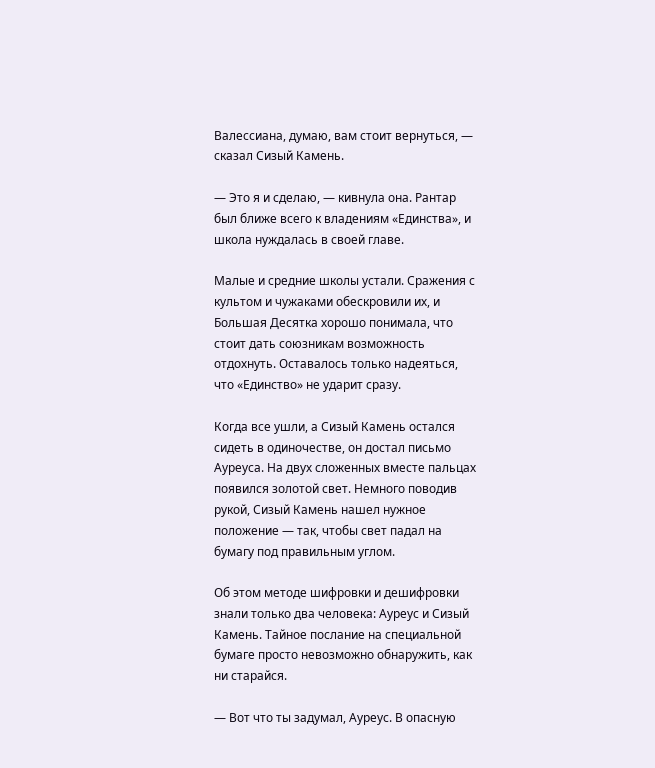Валессиана, думаю, вам стоит вернуться, — сказал Сизый Камень.

— Это я и сделаю, — кивнула она. Рантар был ближе всего к владениям «Единства», и школа нуждалась в своей главе.

Малые и средние школы устали. Сражения с культом и чужаками обескровили их, и Большая Десятка хорошо понимала, что стоит дать союзникам возможность отдохнуть. Оставалось только надеяться, что «Единство» не ударит сразу.

Когда все ушли, а Сизый Камень остался сидеть в одиночестве, он достал письмо Ауреуса. На двух сложенных вместе пальцах появился золотой свет. Немного поводив рукой, Сизый Камень нашел нужное положение — так, чтобы свет падал на бумагу под правильным углом.

Об этом методе шифровки и дешифровки знали только два человека: Ауреус и Сизый Камень. Тайное послание на специальной бумаге просто невозможно обнаружить, как ни старайся.

— Вот что ты задумал, Ауреус. В опасную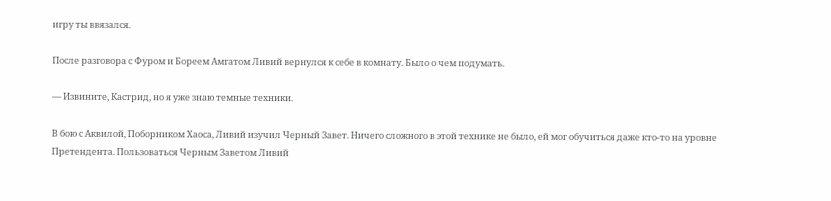игру ты ввязался.

После разговора с Фуром и Бореем Амгатом Ливий вернулся к себе в комнату. Было о чем подумать.

— Извините, Кастрид, но я уже знаю темные техники.

В бою с Аквилой, Поборником Хаоса, Ливий изучил Черный Завет. Ничего сложного в этой технике не было, ей мог обучиться даже кто-то на уровне Претендента. Пользоваться Черным Заветом Ливий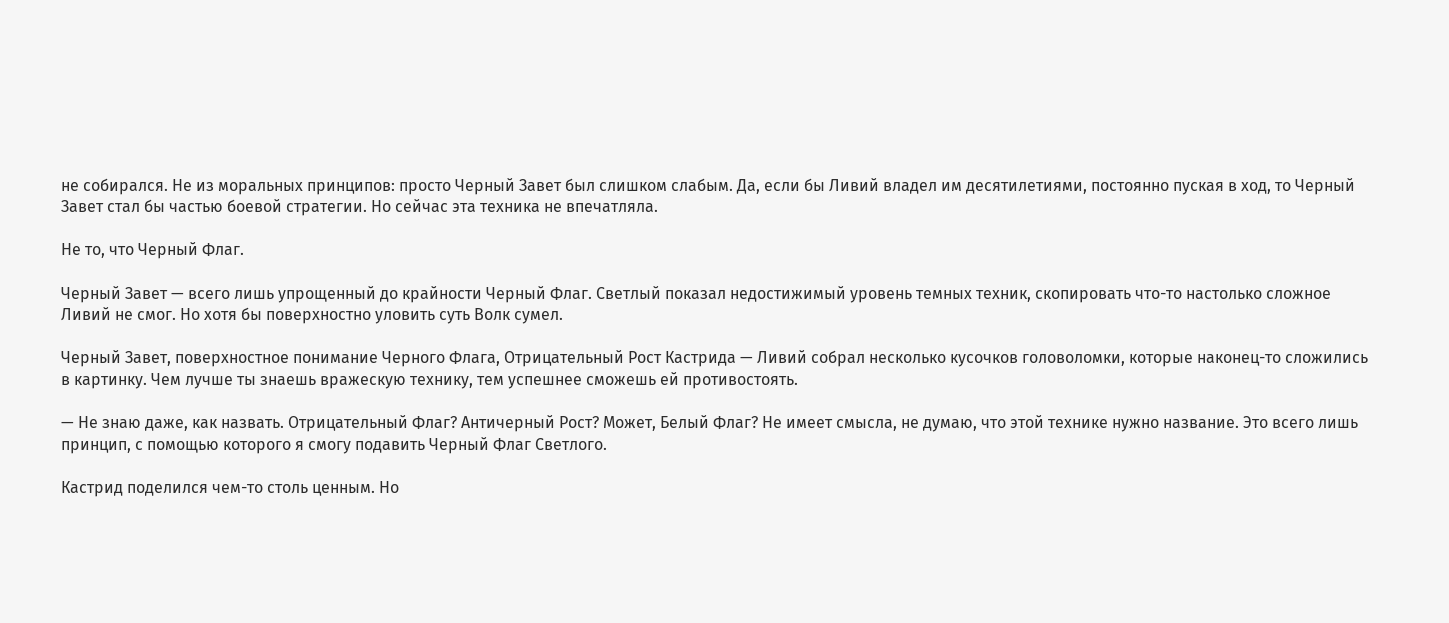не собирался. Не из моральных принципов: просто Черный Завет был слишком слабым. Да, если бы Ливий владел им десятилетиями, постоянно пуская в ход, то Черный Завет стал бы частью боевой стратегии. Но сейчас эта техника не впечатляла.

Не то, что Черный Флаг.

Черный Завет — всего лишь упрощенный до крайности Черный Флаг. Светлый показал недостижимый уровень темных техник, скопировать что-то настолько сложное Ливий не смог. Но хотя бы поверхностно уловить суть Волк сумел.

Черный Завет, поверхностное понимание Черного Флага, Отрицательный Рост Кастрида — Ливий собрал несколько кусочков головоломки, которые наконец-то сложились в картинку. Чем лучше ты знаешь вражескую технику, тем успешнее сможешь ей противостоять.

— Не знаю даже, как назвать. Отрицательный Флаг? Античерный Рост? Может, Белый Флаг? Не имеет смысла, не думаю, что этой технике нужно название. Это всего лишь принцип, с помощью которого я смогу подавить Черный Флаг Светлого.

Кастрид поделился чем-то столь ценным. Но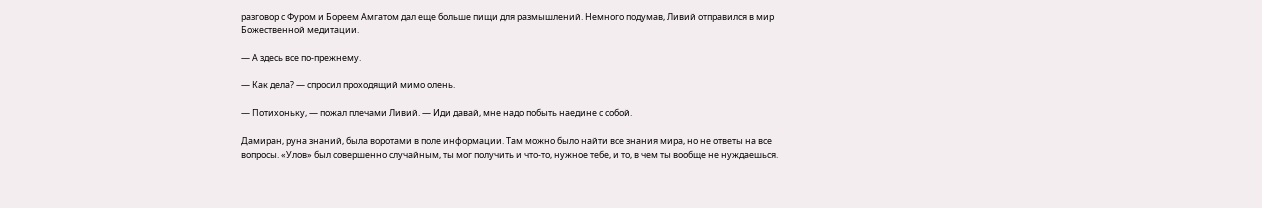разговор с Фуром и Бореем Амгатом дал еще больше пищи для размышлений. Немного подумав, Ливий отправился в мир Божественной медитации.

— А здесь все по-прежнему.

— Как дела? — спросил проходящий мимо олень.

— Потихоньку, — пожал плечами Ливий. — Иди давай, мне надо побыть наедине с собой.

Дамиран, руна знаний, была воротами в поле информации. Там можно было найти все знания мира, но не ответы на все вопросы. «Улов» был совершенно случайным, ты мог получить и что-то, нужное тебе, и то, в чем ты вообще не нуждаешься.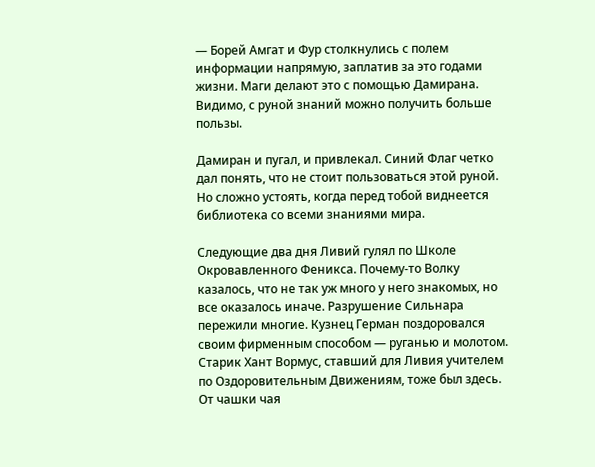— Борей Амгат и Фур столкнулись с полем информации напрямую, заплатив за это годами жизни. Маги делают это с помощью Дамирана. Видимо, с руной знаний можно получить больше пользы.

Дамиран и пугал, и привлекал. Синий Флаг четко дал понять, что не стоит пользоваться этой руной. Но сложно устоять, когда перед тобой виднеется библиотека со всеми знаниями мира.

Следующие два дня Ливий гулял по Школе Окровавленного Феникса. Почему-то Волку казалось, что не так уж много у него знакомых, но все оказалось иначе. Разрушение Сильнара пережили многие. Кузнец Герман поздоровался своим фирменным способом — руганью и молотом. Старик Хант Вормус, ставший для Ливия учителем по Оздоровительным Движениям, тоже был здесь. От чашки чая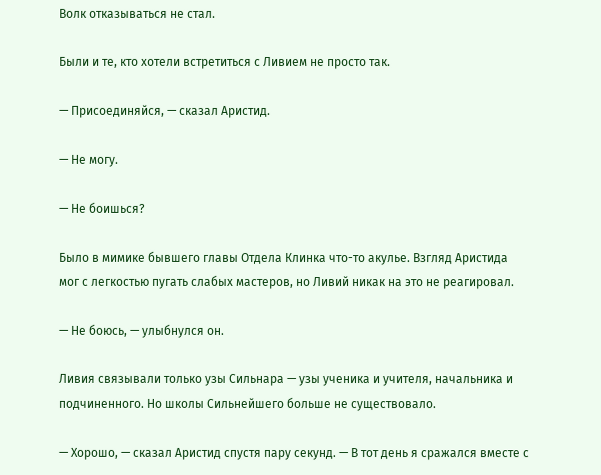Волк отказываться не стал.

Были и те, кто хотели встретиться с Ливием не просто так.

— Присоединяйся, — сказал Аристид.

— Не могу.

— Не боишься?

Было в мимике бывшего главы Отдела Клинка что-то акулье. Взгляд Аристида мог с легкостью пугать слабых мастеров, но Ливий никак на это не реагировал.

— Не боюсь, — улыбнулся он.

Ливия связывали только узы Сильнара — узы ученика и учителя, начальника и подчиненного. Но школы Сильнейшего больше не существовало.

— Хорошо, — сказал Аристид спустя пару секунд. — В тот день я сражался вместе с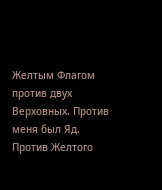Желтым Флагом против двух Верховных. Против меня был Яд. Против Желтого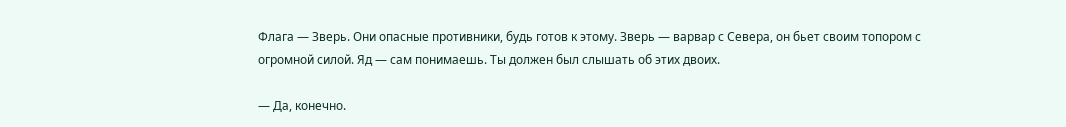Флага — Зверь. Они опасные противники, будь готов к этому. Зверь — варвар с Севера, он бьет своим топором с огромной силой. Яд — сам понимаешь. Ты должен был слышать об этих двоих.

— Да, конечно.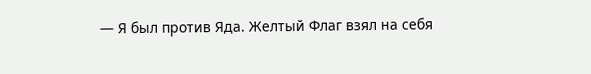— Я был против Яда. Желтый Флаг взял на себя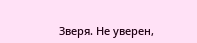Зверя. Не уверен,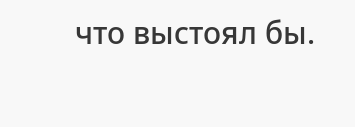что выстоял бы.